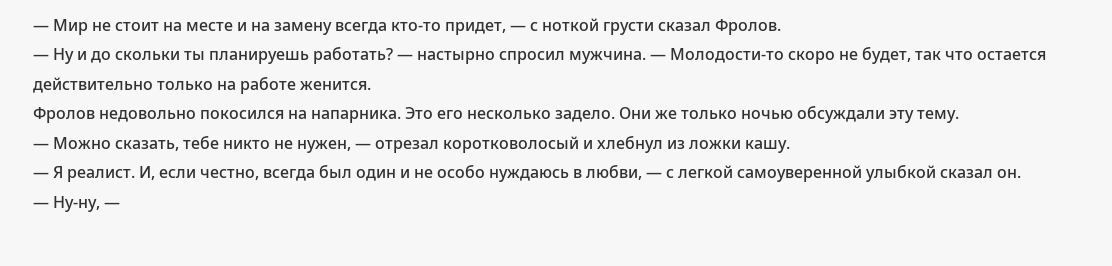— Мир не стоит на месте и на замену всегда кто-то придет, — с ноткой грусти сказал Фролов.
— Ну и до скольки ты планируешь работать? — настырно спросил мужчина. — Молодости-то скоро не будет, так что остается действительно только на работе женится.
Фролов недовольно покосился на напарника. Это его несколько задело. Они же только ночью обсуждали эту тему.
— Можно сказать, тебе никто не нужен, — отрезал коротковолосый и хлебнул из ложки кашу.
— Я реалист. И, если честно, всегда был один и не особо нуждаюсь в любви, — с легкой самоуверенной улыбкой сказал он.
— Ну-ну, —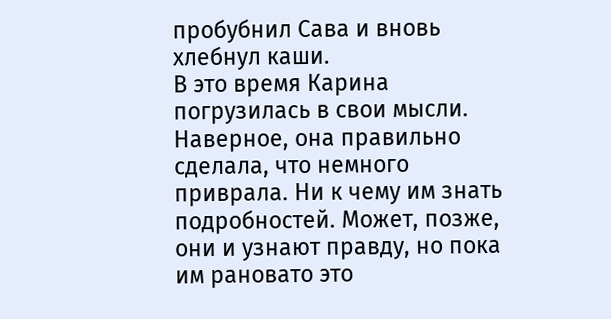пробубнил Сава и вновь хлебнул каши.
В это время Карина погрузилась в свои мысли. Наверное, она правильно сделала, что немного приврала. Ни к чему им знать подробностей. Может, позже, они и узнают правду, но пока им рановато это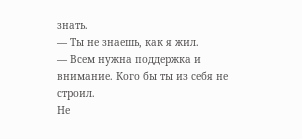знать.
— Ты не знаешь, как я жил.
— Всем нужна поддержка и внимание. Кого бы ты из себя не строил.
Не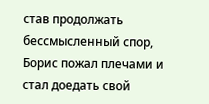став продолжать бессмысленный спор, Борис пожал плечами и стал доедать свой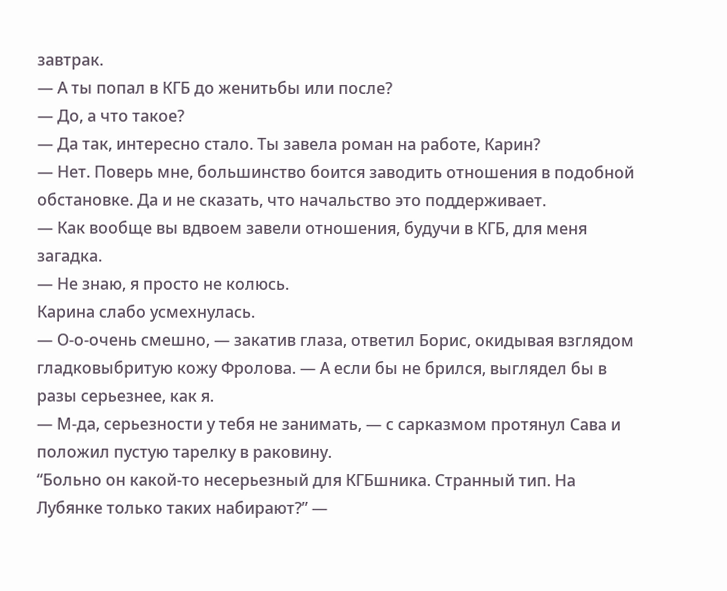завтрак.
— А ты попал в КГБ до женитьбы или после?
— До, а что такое?
— Да так, интересно стало. Ты завела роман на работе, Карин?
— Нет. Поверь мне, большинство боится заводить отношения в подобной обстановке. Да и не сказать, что начальство это поддерживает.
— Как вообще вы вдвоем завели отношения, будучи в КГБ, для меня загадка.
— Не знаю, я просто не колюсь.
Карина слабо усмехнулась.
— О-о-очень смешно, — закатив глаза, ответил Борис, окидывая взглядом гладковыбритую кожу Фролова. — А если бы не брился, выглядел бы в разы серьезнее, как я.
— М-да, серьезности у тебя не занимать, — с сарказмом протянул Сава и положил пустую тарелку в раковину.
“Больно он какой-то несерьезный для КГБшника. Странный тип. На Лубянке только таких набирают?” —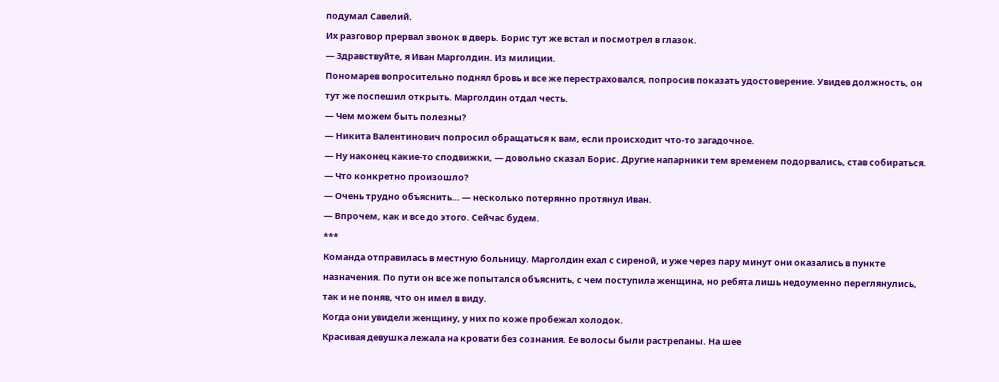подумал Савелий.
Их разговор прервал звонок в дверь. Борис тут же встал и посмотрел в глазок.
— Здравствуйте, я Иван Марголдин. Из милиции.
Пономарев вопросительно поднял бровь и все же перестраховался, попросив показать удостоверение. Увидев должность, он тут же поспешил открыть. Марголдин отдал честь.
— Чем можем быть полезны?
— Никита Валентинович попросил обращаться к вам, если происходит что-то загадочное.
— Ну наконец какие-то сподвижки, — довольно сказал Борис. Другие напарники тем временем подорвались, став собираться. — Что конкретно произошло?
— Очень трудно объяснить… — несколько потерянно протянул Иван.
— Впрочем, как и все до этого. Сейчас будем.
***
Команда отправилась в местную больницу. Марголдин ехал с сиреной, и уже через пару минут они оказались в пункте назначения. По пути он все же попытался объяснить, с чем поступила женщина, но ребята лишь недоуменно переглянулись, так и не поняв, что он имел в виду.
Когда они увидели женщину, у них по коже пробежал холодок.
Красивая девушка лежала на кровати без сознания. Ее волосы были растрепаны. На шее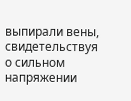выпирали вены, свидетельствуя о сильном напряжении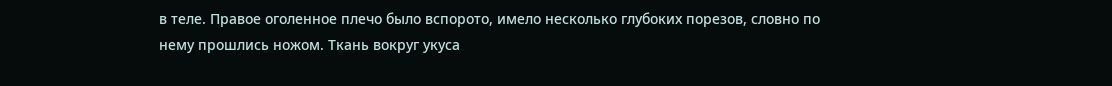в теле. Правое оголенное плечо было вспорото, имело несколько глубоких порезов, словно по нему прошлись ножом. Ткань вокруг укуса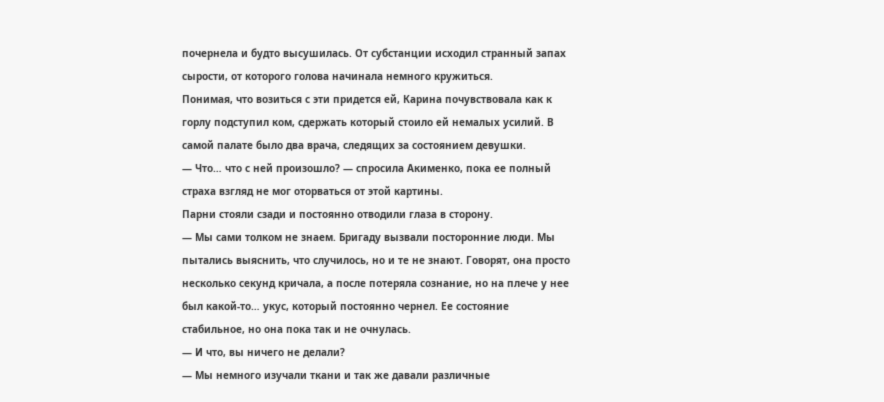почернела и будто высушилась. От субстанции исходил странный запах сырости, от которого голова начинала немного кружиться.
Понимая, что возиться с эти придется ей, Карина почувствовала как к горлу подступил ком, сдержать который стоило ей немалых усилий. В самой палате было два врача, следящих за состоянием девушки.
— Что… что с ней произошло? — спросила Акименко, пока ее полный страха взгляд не мог оторваться от этой картины.
Парни стояли сзади и постоянно отводили глаза в сторону.
— Мы сами толком не знаем. Бригаду вызвали посторонние люди. Мы пытались выяснить, что случилось, но и те не знают. Говорят, она просто несколько секунд кричала, а после потеряла сознание, но на плече у нее был какой-то… укус, который постоянно чернел. Ее состояние стабильное, но она пока так и не очнулась.
— И что, вы ничего не делали?
— Мы немного изучали ткани и так же давали различные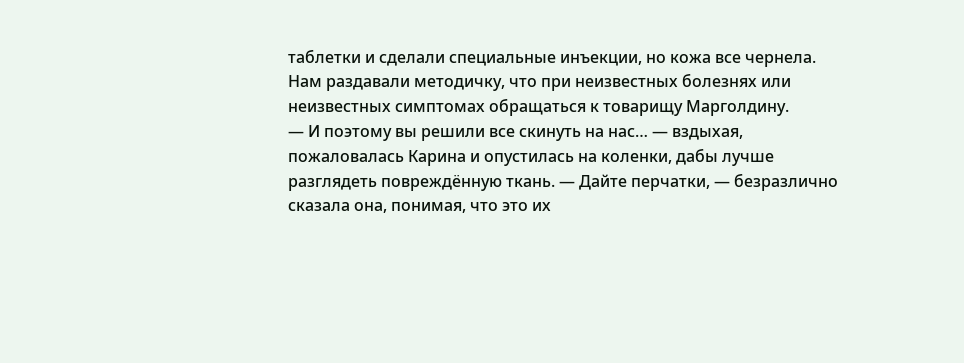таблетки и сделали специальные инъекции, но кожа все чернела. Нам раздавали методичку, что при неизвестных болезнях или неизвестных симптомах обращаться к товарищу Марголдину.
— И поэтому вы решили все скинуть на нас… — вздыхая, пожаловалась Карина и опустилась на коленки, дабы лучше разглядеть повреждённую ткань. — Дайте перчатки, — безразлично сказала она, понимая, что это их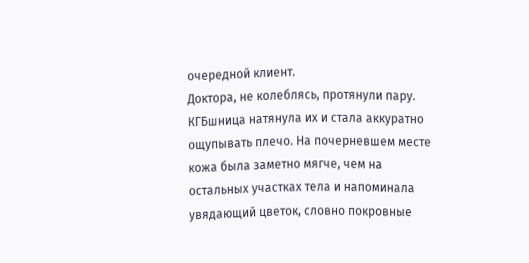очередной клиент.
Доктора, не колеблясь, протянули пару. КГБшница натянула их и стала аккуратно ощупывать плечо. На почерневшем месте кожа была заметно мягче, чем на остальных участках тела и напоминала увядающий цветок, словно покровные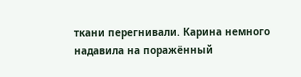ткани перегнивали. Карина немного надавила на поражённый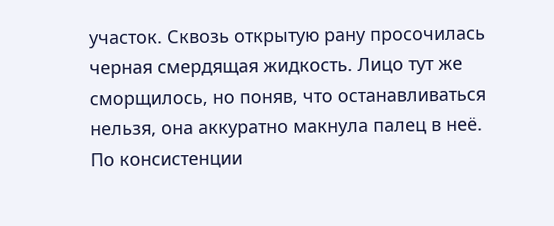участок. Сквозь открытую рану просочилась черная смердящая жидкость. Лицо тут же сморщилось, но поняв, что останавливаться нельзя, она аккуратно макнула палец в неё. По консистенции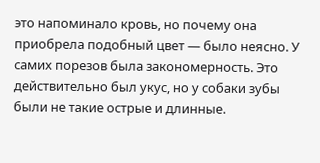это напоминало кровь, но почему она приобрела подобный цвет — было неясно. У самих порезов была закономерность. Это действительно был укус, но у собаки зубы были не такие острые и длинные.